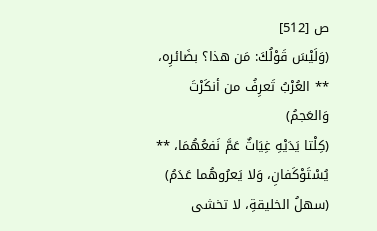ص [512]
(وَلَيْسَ قَوْلُكَ: مَن هذا؟ بضَائرِه، ** العُرْبُ تَعرِفُ من أنكَرْتَ وَالعَجمُ)
(كِلْتا يَدَيْهِ غِيَاثٌ عَمَّ نَفعُهُمَا، ** يُسْتَوْكَفانِ، وَلا يَعرُوهُما عَدَمُ)
(سهلُ الخليقةِ، لا تخشى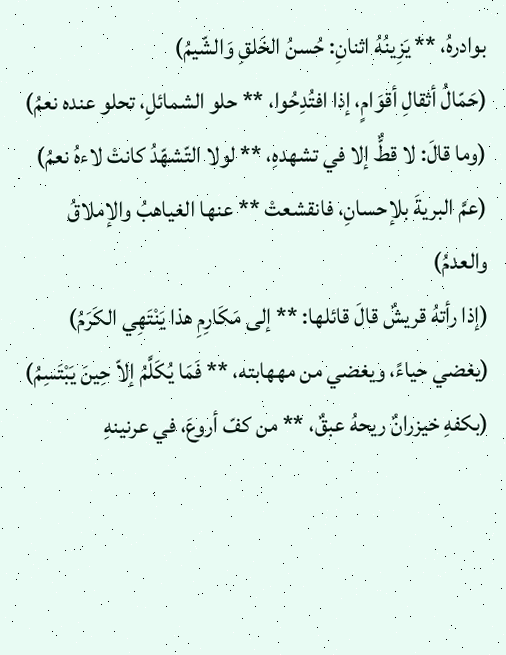بوادرهُ، ** يَزِينُهُ اثنانِ: حُسنُ الخَلقِ وَالشّيمُ)
(حَمّالُ أثقالِ أقوَامٍ، إذا افتُدِحُوا، ** حلو الشمائلِ، تحلو عنده نعمُ)
(وما قالَ: لا قطٌّ إلا في تشهدهِ، ** لولا التّشهّدُ كانتْ لاءهُ نعمُ)
(عمَّ البريةَ بلإحسانِ، فانقشعتْ ** عنها الغياهبُ والإملاقُ والعدمُ)
(إذا رأتهُ قريشٌ قالَ قائلها: ** إلى مَكَارِمِ هذا يَنْتَهِي الكَرَمُ)
(يغضي حياءً، ويغضي من مههابته، ** فَمَا يُكَلَّمُ إلاّ حِينَ يَبْتَسِمُ)
(بكفهِ خيزرانٌ ريحهُ عبقٌ، ** من كفّ أروعَ، في عرنينهِ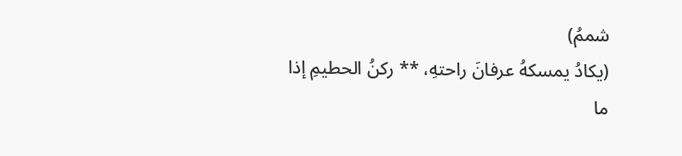شممُ)
(يكادُ يمسكهُ عرفانَ راحتهِ، ** ركنُ الحطيمِ إذا ما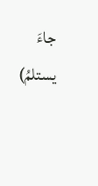جاءَ يستلمُ)